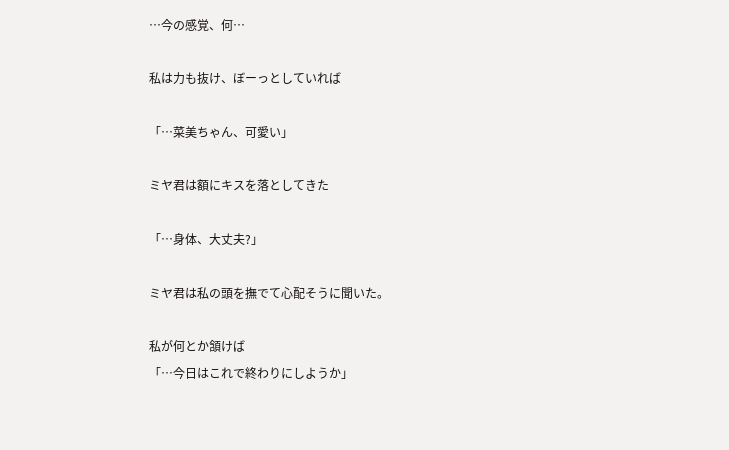…今の感覚、何…

私は力も抜け、ぼーっとしていれば

「…菜美ちゃん、可愛い」

ミヤ君は額にキスを落としてきた

「…身体、大丈夫?」

ミヤ君は私の頭を撫でて心配そうに聞いた。

私が何とか頷けば
「…今日はこれで終わりにしようか」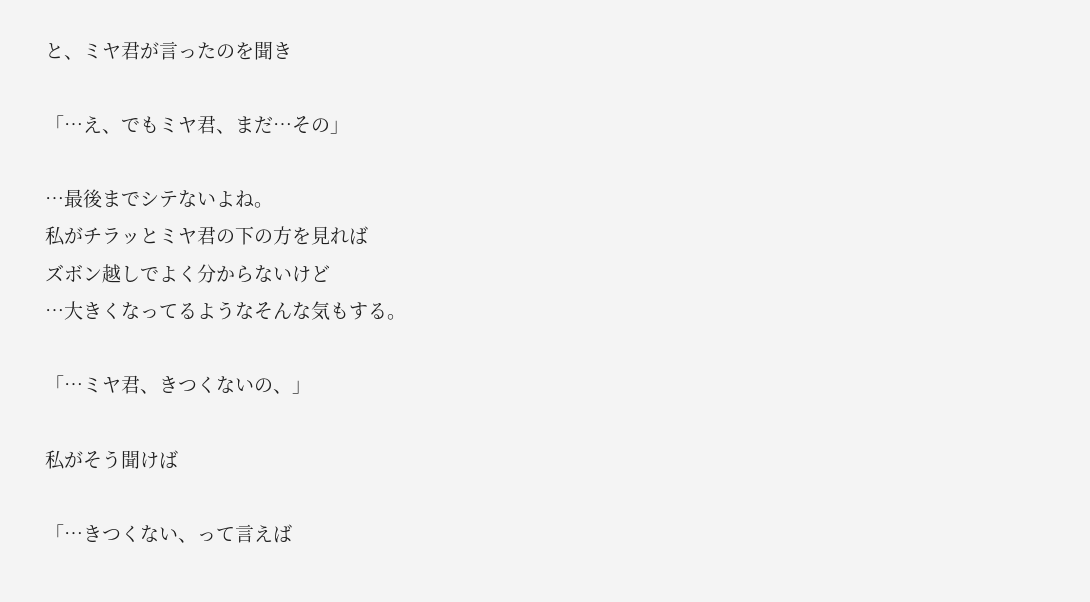と、ミヤ君が言ったのを聞き

「…え、でもミヤ君、まだ…その」

…最後までシテないよね。
私がチラッとミヤ君の下の方を見れば
ズボン越しでよく分からないけど
…大きくなってるようなそんな気もする。

「…ミヤ君、きつくないの、」

私がそう聞けば

「…きつくない、って言えば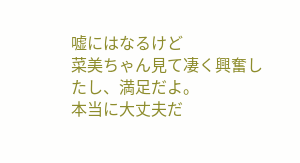嘘にはなるけど
菜美ちゃん見て凄く興奮したし、満足だよ。
本当に大丈夫だ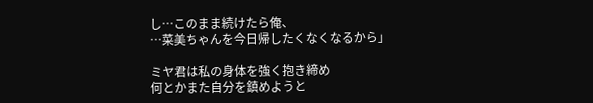し…このまま続けたら俺、
…菜美ちゃんを今日帰したくなくなるから」

ミヤ君は私の身体を強く抱き締め
何とかまた自分を鎮めようと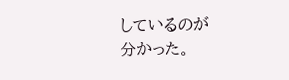しているのが
分かった。